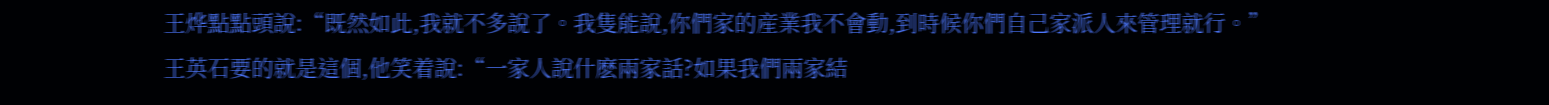王烨點點頭說:“既然如此,我就不多說了。我隻能說,你們家的産業我不會動,到時候你們自己家派人來管理就行。”
王英石要的就是這個,他笑着說:“一家人說什麽兩家話?如果我們兩家結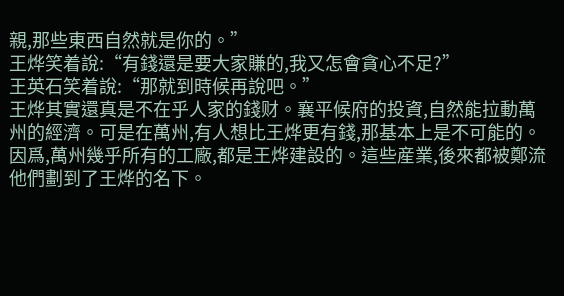親,那些東西自然就是你的。”
王烨笑着說:“有錢還是要大家賺的,我又怎會貪心不足?”
王英石笑着說:“那就到時候再說吧。”
王烨其實還真是不在乎人家的錢财。襄平候府的投資,自然能拉動萬州的經濟。可是在萬州,有人想比王烨更有錢,那基本上是不可能的。
因爲,萬州幾乎所有的工廠,都是王烨建設的。這些産業,後來都被鄭流他們劃到了王烨的名下。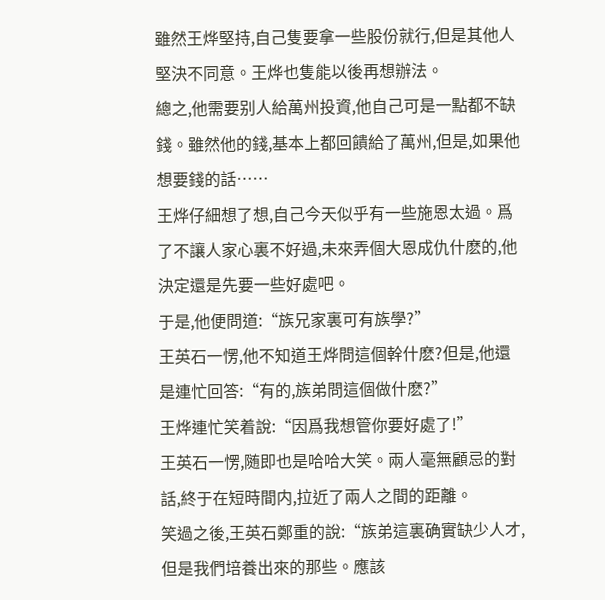雖然王烨堅持,自己隻要拿一些股份就行,但是其他人堅決不同意。王烨也隻能以後再想辦法。
總之,他需要别人給萬州投資,他自己可是一點都不缺錢。雖然他的錢,基本上都回饋給了萬州,但是,如果他想要錢的話……
王烨仔細想了想,自己今天似乎有一些施恩太過。爲了不讓人家心裏不好過,未來弄個大恩成仇什麽的,他決定還是先要一些好處吧。
于是,他便問道:“族兄家裏可有族學?”
王英石一愣,他不知道王烨問這個幹什麽?但是,他還是連忙回答:“有的,族弟問這個做什麽?”
王烨連忙笑着說:“因爲我想管你要好處了!”
王英石一愣,随即也是哈哈大笑。兩人毫無顧忌的對話,終于在短時間内,拉近了兩人之間的距離。
笑過之後,王英石鄭重的說:“族弟這裏确實缺少人才,但是我們培養出來的那些。應該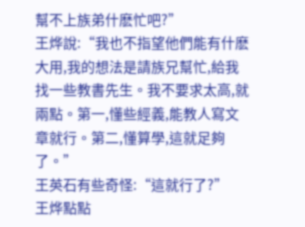幫不上族弟什麽忙吧?”
王烨說:“我也不指望他們能有什麽大用,我的想法是請族兄幫忙,給我找一些教書先生。我不要求太高,就兩點。第一,懂些經義,能教人寫文章就行。第二,懂算學,這就足夠了。”
王英石有些奇怪:“這就行了?”
王烨點點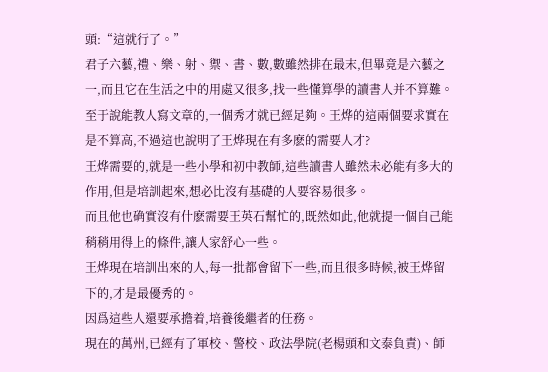頭:“這就行了。”
君子六藝,禮、樂、射、禦、書、數,數雖然排在最末,但畢竟是六藝之一,而且它在生活之中的用處又很多,找一些懂算學的讀書人并不算難。
至于說能教人寫文章的,一個秀才就已經足夠。王烨的這兩個要求實在是不算高,不過這也說明了王烨現在有多麽的需要人才?
王烨需要的,就是一些小學和初中教師,這些讀書人雖然未必能有多大的作用,但是培訓起來,想必比沒有基礎的人要容易很多。
而且他也确實沒有什麽需要王英石幫忙的,既然如此,他就提一個自己能稍稍用得上的條件,讓人家舒心一些。
王烨現在培訓出來的人,每一批都會留下一些,而且很多時候,被王烨留下的,才是最優秀的。
因爲這些人還要承擔着,培養後繼者的任務。
現在的萬州,已經有了軍校、警校、政法學院(老楊頭和文泰負責)、師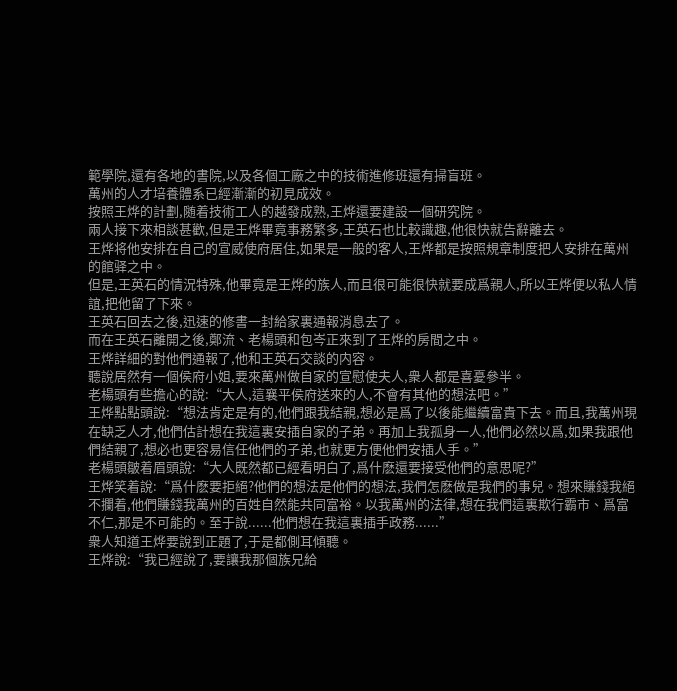範學院,還有各地的書院,以及各個工廠之中的技術進修班還有掃盲班。
萬州的人才培養體系已經漸漸的初見成效。
按照王烨的計劃,随着技術工人的越發成熟,王烨還要建設一個研究院。
兩人接下來相談甚歡,但是王烨畢竟事務繁多,王英石也比較識趣,他很快就告辭離去。
王烨将他安排在自己的宣威使府居住,如果是一般的客人,王烨都是按照規章制度把人安排在萬州的館驿之中。
但是,王英石的情況特殊,他畢竟是王烨的族人,而且很可能很快就要成爲親人,所以王烨便以私人情誼,把他留了下來。
王英石回去之後,迅速的修書一封給家裏通報消息去了。
而在王英石離開之後,鄭流、老楊頭和包岑正來到了王烨的房間之中。
王烨詳細的對他們通報了,他和王英石交談的内容。
聽說居然有一個侯府小姐,要來萬州做自家的宣慰使夫人,衆人都是喜憂參半。
老楊頭有些擔心的說:“大人,這襄平侯府送來的人,不會有其他的想法吧。”
王烨點點頭說:“想法肯定是有的,他們跟我結親,想必是爲了以後能繼續富貴下去。而且,我萬州現在缺乏人才,他們估計想在我這裏安插自家的子弟。再加上我孤身一人,他們必然以爲,如果我跟他們結親了,想必也更容易信任他們的子弟,也就更方便他們安插人手。”
老楊頭皺着眉頭說:“大人既然都已經看明白了,爲什麽還要接受他們的意思呢?”
王烨笑着說:“爲什麽要拒絕?他們的想法是他們的想法,我們怎麽做是我們的事兒。想來賺錢我絕不攔着,他們賺錢我萬州的百姓自然能共同富裕。以我萬州的法律,想在我們這裏欺行霸市、爲富不仁,那是不可能的。至于說......他們想在我這裏插手政務......”
衆人知道王烨要說到正題了,于是都側耳傾聽。
王烨說:“我已經說了,要讓我那個族兄給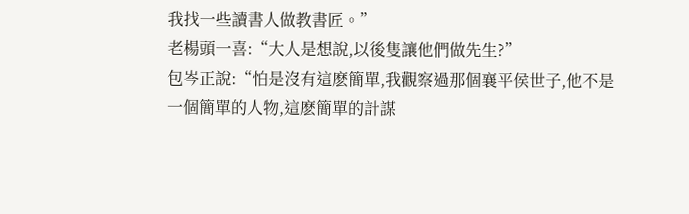我找一些讀書人做教書匠。”
老楊頭一喜:“大人是想說,以後隻讓他們做先生?”
包岑正說:“怕是沒有這麽簡單,我觀察過那個襄平侯世子,他不是一個簡單的人物,這麽簡單的計謀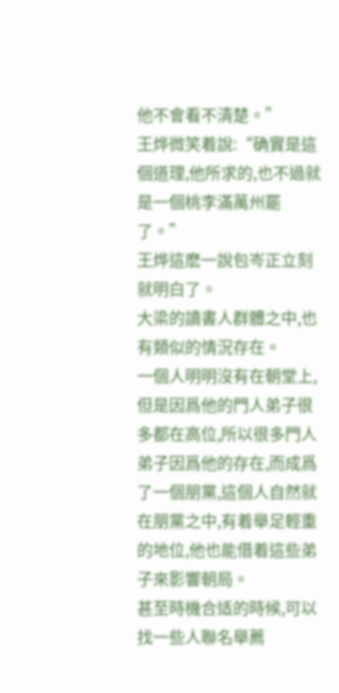他不會看不清楚。”
王烨微笑着說:“确實是這個道理,他所求的,也不過就是一個桃李滿萬州罷了。”
王烨這麽一說包岑正立刻就明白了。
大梁的讀書人群體之中,也有類似的情況存在。
一個人明明沒有在朝堂上,但是因爲他的門人弟子很多都在高位,所以很多門人弟子因爲他的存在,而成爲了一個朋黨,這個人自然就在朋黨之中,有着舉足輕重的地位,他也能借着這些弟子來影響朝局。
甚至時機合适的時候,可以找一些人聯名舉薦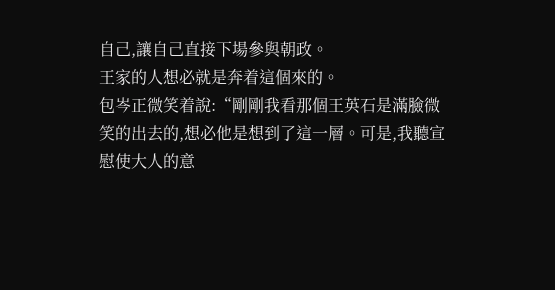自己,讓自己直接下場參與朝政。
王家的人想必就是奔着這個來的。
包岑正微笑着說:“剛剛我看那個王英石是滿臉微笑的出去的,想必他是想到了這一層。可是,我聽宣慰使大人的意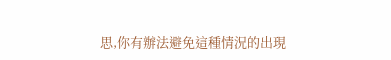思,你有辦法避免這種情況的出現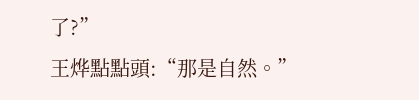了?”
王烨點點頭:“那是自然。”